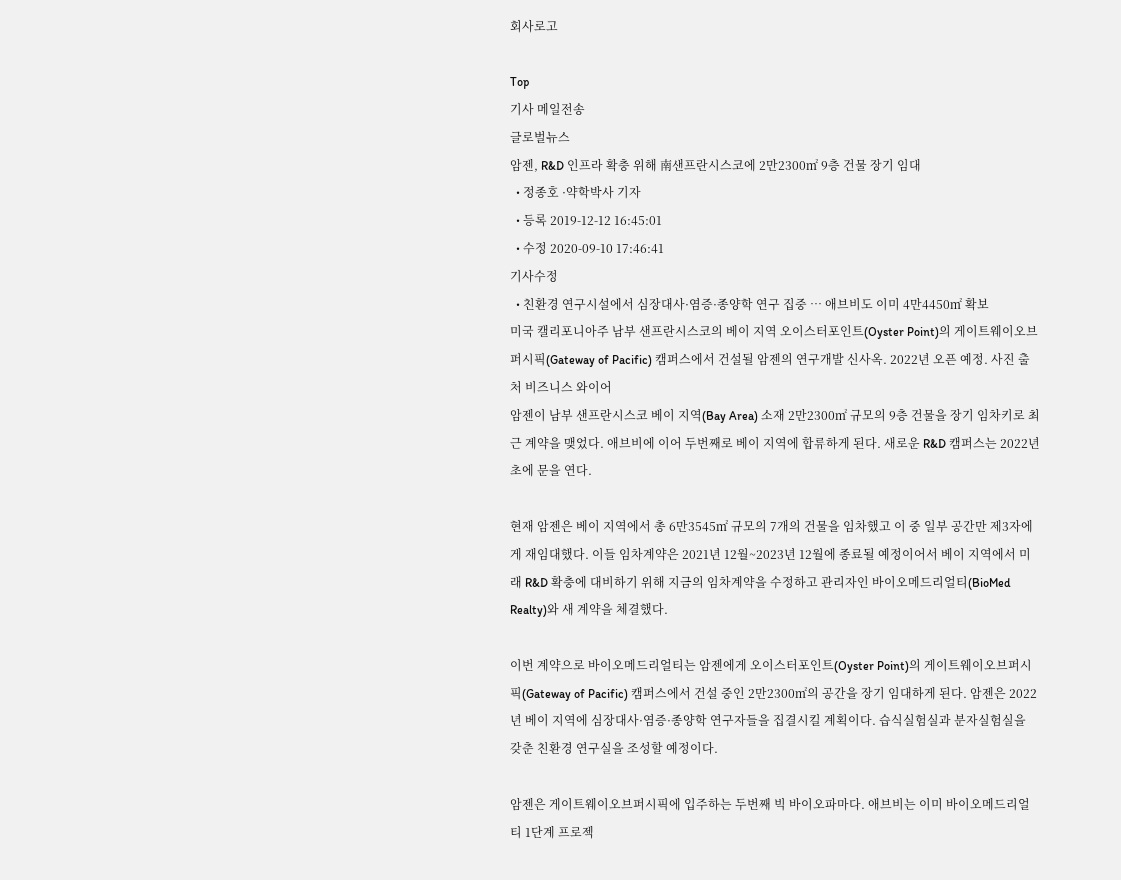회사로고

Top
기사 메일전송
글로벌뉴스
암젠, R&D 인프라 확충 위해 南샌프란시스코에 2만2300㎡ 9층 건물 장기 임대
  • 정종호 ·약학박사 기자
  • 등록 2019-12-12 16:45:01
  • 수정 2020-09-10 17:46:41
기사수정
  • 친환경 연구시설에서 심장대사·염증·종양학 연구 집중 … 애브비도 이미 4만4450㎡ 확보
미국 캘리포니아주 남부 샌프란시스코의 베이 지역 오이스터포인트(Oyster Point)의 게이트웨이오브퍼시픽(Gateway of Pacific) 캠퍼스에서 건설될 암젠의 연구개발 신사옥. 2022년 오픈 예정. 사진 출처 비즈니스 와이어
암젠이 남부 샌프란시스코 베이 지역(Bay Area) 소재 2만2300㎡ 규모의 9층 건물을 장기 임차키로 최근 계약을 맺었다. 애브비에 이어 두번째로 베이 지역에 합류하게 된다. 새로운 R&D 캠퍼스는 2022년 초에 문을 연다.

현재 암젠은 베이 지역에서 총 6만3545㎡ 규모의 7개의 건물을 임차했고 이 중 일부 공간만 제3자에게 재임대했다. 이들 임차계약은 2021년 12월~2023년 12월에 종료될 예정이어서 베이 지역에서 미래 R&D 확충에 대비하기 위해 지금의 임차계약을 수정하고 관리자인 바이오메드리얼티(BioMed Realty)와 새 계약을 체결했다.

이번 계약으로 바이오메드리얼티는 암젠에게 오이스터포인트(Oyster Point)의 게이트웨이오브퍼시픽(Gateway of Pacific) 캠퍼스에서 건설 중인 2만2300㎡의 공간을 장기 임대하게 된다. 암젠은 2022년 베이 지역에 심장대사·염증·종양학 연구자들을 집결시킬 계획이다. 습식실험실과 분자실험실을 갖춘 친환경 연구실을 조성할 예정이다.

암젠은 게이트웨이오브퍼시픽에 입주하는 두번째 빅 바이오파마다. 애브비는 이미 바이오메드리얼티 1단계 프로젝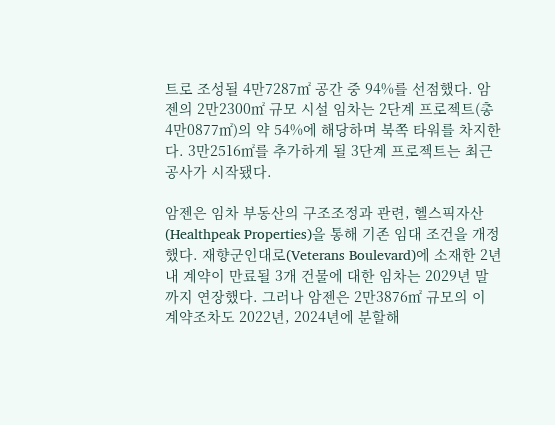트로 조성될 4만7287㎡ 공간 중 94%를 선점했다. 암젠의 2만2300㎡ 규모 시설 임차는 2단계 프로젝트(총 4만0877㎡)의 약 54%에 해당하며 북쪽 타워를 차지한다. 3만2516㎡를 추가하게 될 3단계 프로젝트는 최근 공사가 시작됐다.

암젠은 임차 부동산의 구조조정과 관련, 헬스픽자산(Healthpeak Properties)을 통해 기존 임대 조건을 개정했다. 재향군인대로(Veterans Boulevard)에 소재한 2년 내 계약이 만료될 3개 건물에 대한 임차는 2029년 말까지 연장했다. 그러나 암젠은 2만3876㎡ 규모의 이 계약조차도 2022년, 2024년에 분할해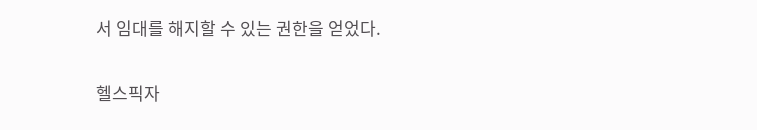서 임대를 해지할 수 있는 권한을 얻었다.

헬스픽자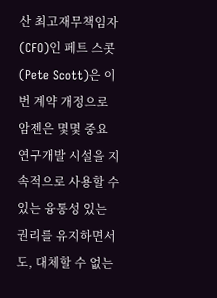산 최고재무책임자(CFO)인 페트 스콧(Pete Scott)은 이번 계약 개정으로 암젠은 몇몇 중요 연구개발 시설을 지속적으로 사용할 수 있는 융통성 있는 권리를 유지하면서도, 대체할 수 없는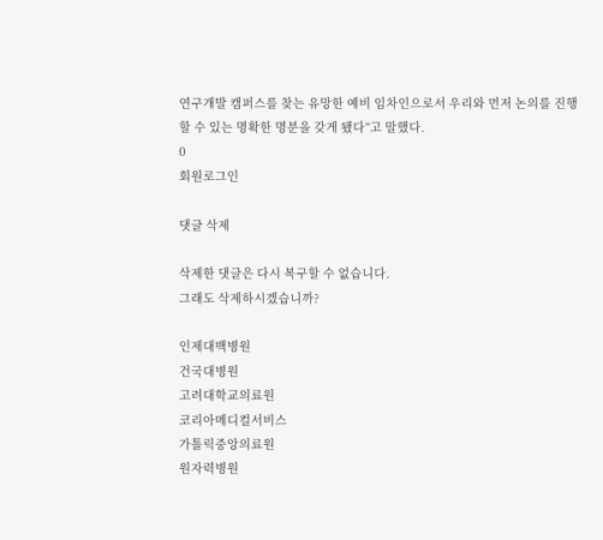연구개발 캠퍼스를 찾는 유망한 예비 임차인으로서 우리와 먼저 논의를 진행할 수 있는 명확한 명분을 갖게 됐다”고 말했다.
0
회원로그인

댓글 삭제

삭제한 댓글은 다시 복구할 수 없습니다.
그래도 삭제하시겠습니까?

인제대백병원
건국대병원
고려대학교의료원
코리아메디컬서비스
가톨릭중앙의료원
원자력병원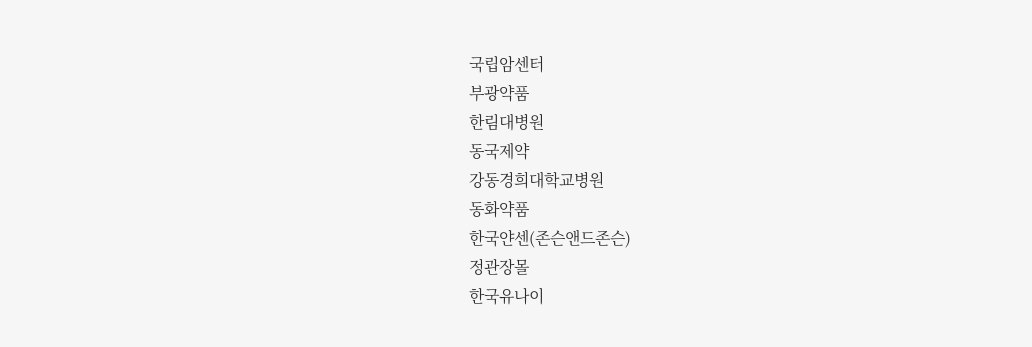국립암센터
부광약품
한림대병원
동국제약
강동경희대학교병원
동화약품
한국얀센(존슨앤드존슨)
정관장몰
한국유나이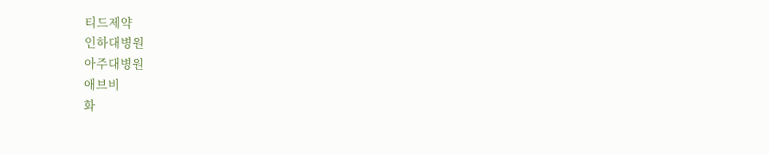티드제약
인하대병원
아주대병원
애브비
화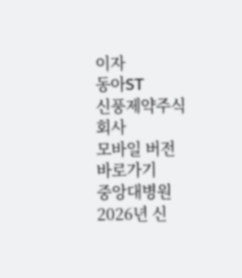이자
동아ST
신풍제약주식회사
모바일 버전 바로가기
중앙대병원 2026년 신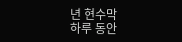년 현수막
하루 동안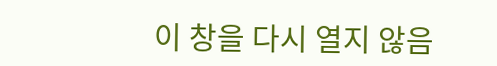이 창을 다시 열지 않음